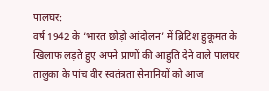पालघर:
वर्ष 1942 के ‘भारत छोड़ो आंदोलन’ में ब्रिटिश हुकूमत के खिलाफ लड़ते हुए अपने प्राणों की आहुति देने वाले पालघर तालुका के पांच वीर स्वतंत्रता सेनानियों को आज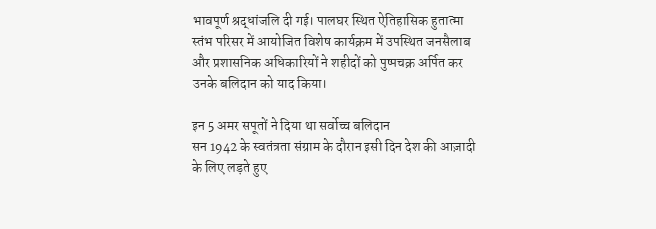भावपूर्ण श्रद्धांजलि दी गई। पालघर स्थित ऐतिहासिक हुतात्मा स्तंभ परिसर में आयोजित विशेष कार्यक्रम में उपस्थित जनसैलाब और प्रशासनिक अधिकारियों ने शहीदों को पुष्पचक्र अर्पित कर उनके बलिदान को याद किया।

इन 5 अमर सपूतों ने दिया था सर्वोच्च बलिदान
सन 1942 के स्वतंत्रता संग्राम के दौरान इसी दिन देश की आज़ादी के लिए लड़ते हुए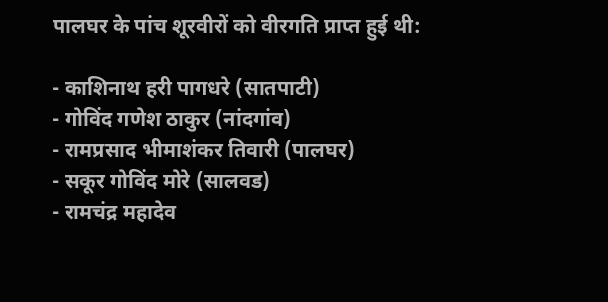पालघर के पांच शूरवीरों को वीरगति प्राप्त हुई थी:

- काशिनाथ हरी पागधरे (सातपाटी)
- गोविंद गणेश ठाकुर (नांदगांव)
- रामप्रसाद भीमाशंकर तिवारी (पालघर)
- सकूर गोविंद मोरे (सालवड)
- रामचंद्र महादेव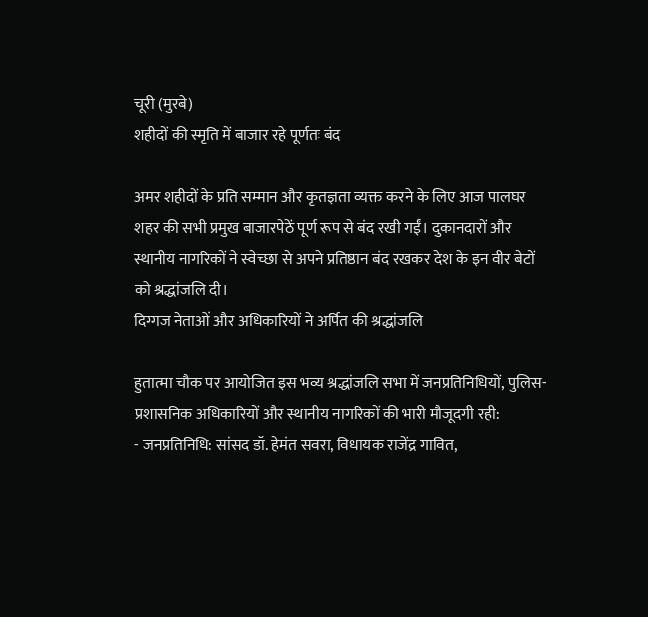चूरी (मुरबे)
शहीदों की स्मृति में बाजार रहे पूर्णतः बंद

अमर शहीदों के प्रति सम्मान और कृतज्ञता व्यक्त करने के लिए आज पालघर शहर की सभी प्रमुख बाजारपेठें पूर्ण रूप से बंद रखी गईं। दुकानदारों और स्थानीय नागरिकों ने स्वेच्छा से अपने प्रतिष्ठान बंद रखकर देश के इन वीर बेटों को श्रद्धांजलि दी।
दिग्गज नेताओं और अधिकारियों ने अर्पित की श्रद्धांजलि

हुतात्मा चौक पर आयोजित इस भव्य श्रद्धांजलि सभा में जनप्रतिनिधियों, पुलिस-प्रशासनिक अधिकारियों और स्थानीय नागरिकों की भारी मौजूदगी रही:
- जनप्रतिनिधि: सांसद डॉ. हेमंत सवरा, विधायक राजेंद्र गावित,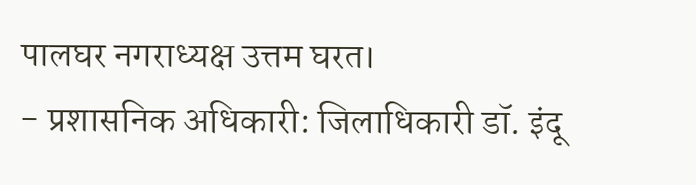पालघर नगराध्यक्ष उत्तम घरत।
- प्रशासनिक अधिकारी: जिलाधिकारी डॉ. इंदू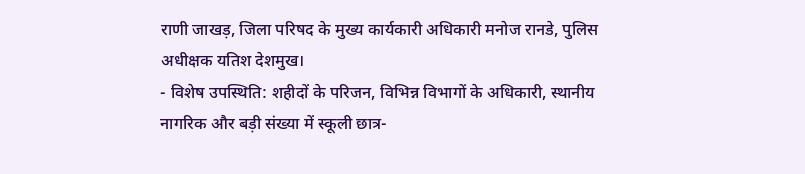राणी जाखड़, जिला परिषद के मुख्य कार्यकारी अधिकारी मनोज रानडे, पुलिस अधीक्षक यतिश देशमुख।
- विशेष उपस्थिति: शहीदों के परिजन, विभिन्न विभागों के अधिकारी, स्थानीय नागरिक और बड़ी संख्या में स्कूली छात्र-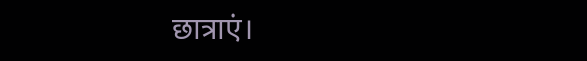छात्राएं।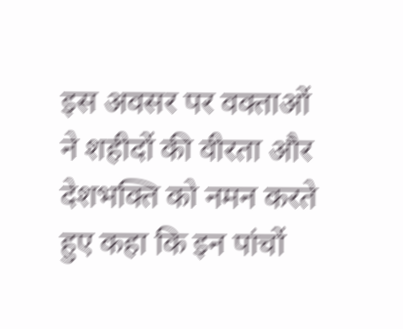इस अवसर पर वक्ताओं ने शहीदों की वीरता और देशभक्ति को नमन करते हुए कहा कि इन पांचों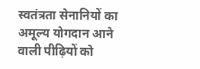स्वतंत्रता सेनानियों का अमूल्य योगदान आने वाली पीढ़ियों को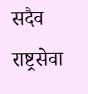सदैव राष्ट्रसेवा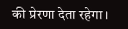की प्रेरणा देता रहेगा।